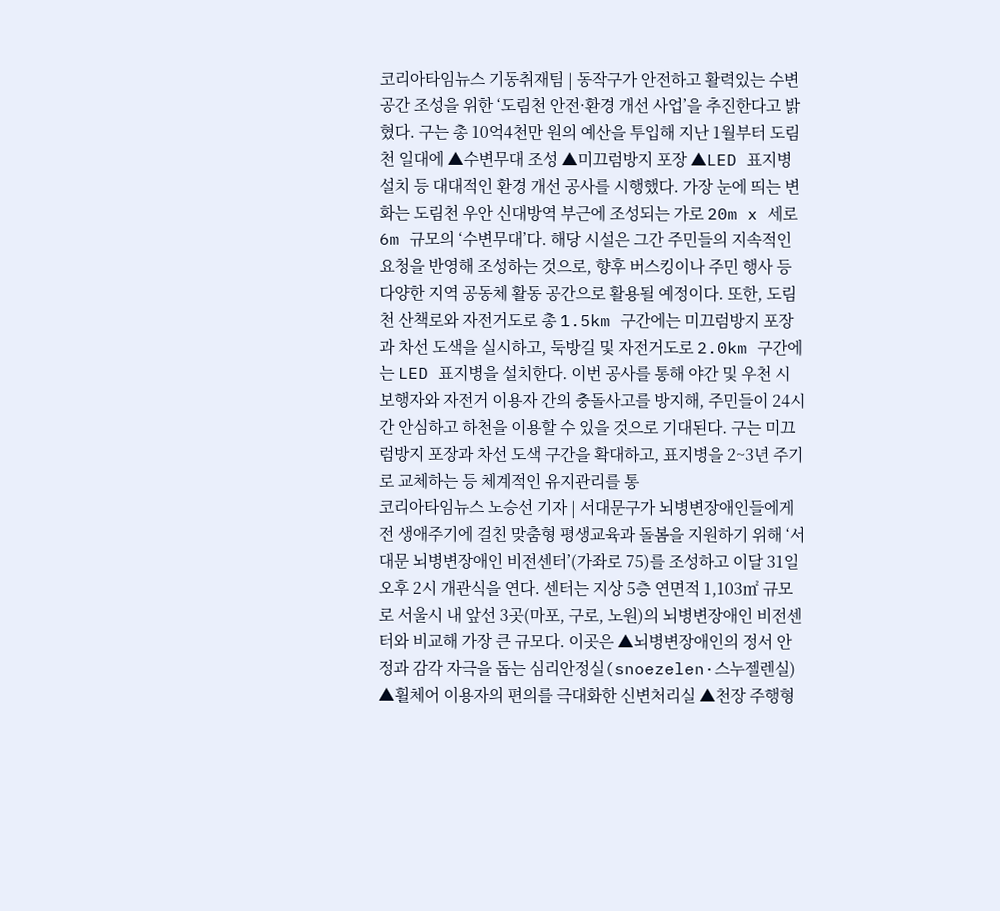코리아타임뉴스 기동취재팀 | 동작구가 안전하고 활력있는 수변공간 조성을 위한 ‘도림천 안전·환경 개선 사업’을 추진한다고 밝혔다. 구는 총 10억4천만 원의 예산을 투입해 지난 1월부터 도림천 일대에 ▲수변무대 조성 ▲미끄럼방지 포장 ▲LED 표지병 설치 등 대대적인 환경 개선 공사를 시행했다. 가장 눈에 띄는 변화는 도림천 우안 신대방역 부근에 조성되는 가로 20m x 세로 6m 규모의 ‘수변무대’다. 해당 시설은 그간 주민들의 지속적인 요청을 반영해 조성하는 것으로, 향후 버스킹이나 주민 행사 등 다양한 지역 공동체 활동 공간으로 활용될 예정이다. 또한, 도림천 산책로와 자전거도로 총 1.5km 구간에는 미끄럼방지 포장과 차선 도색을 실시하고, 둑방길 및 자전거도로 2.0km 구간에는 LED 표지병을 설치한다. 이번 공사를 통해 야간 및 우천 시 보행자와 자전거 이용자 간의 충돌사고를 방지해, 주민들이 24시간 안심하고 하천을 이용할 수 있을 것으로 기대된다. 구는 미끄럼방지 포장과 차선 도색 구간을 확대하고, 표지병을 2~3년 주기로 교체하는 등 체계적인 유지관리를 통
코리아타임뉴스 노승선 기자 | 서대문구가 뇌병변장애인들에게 전 생애주기에 걸친 맞춤형 평생교육과 돌봄을 지원하기 위해 ‘서대문 뇌병변장애인 비전센터’(가좌로 75)를 조성하고 이달 31일 오후 2시 개관식을 연다. 센터는 지상 5층 연면적 1,103㎡ 규모로 서울시 내 앞선 3곳(마포, 구로, 노원)의 뇌병변장애인 비전센터와 비교해 가장 큰 규모다. 이곳은 ▲뇌병변장애인의 정서 안정과 감각 자극을 돕는 심리안정실(snoezelen·스누젤렌실) ▲휠체어 이용자의 편의를 극대화한 신변처리실 ▲천장 주행형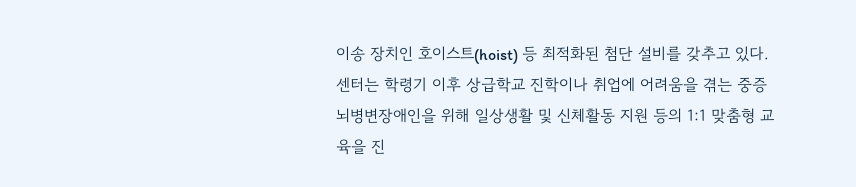이송 장치인 호이스트(hoist) 등 최적화된 첨단 설비를 갖추고 있다. 센터는 학령기 이후 상급학교 진학이나 취업에 어려움을 겪는 중증 뇌병변장애인을 위해 일상생활 및 신체활동 지원 등의 1:1 맞춤형 교육을 진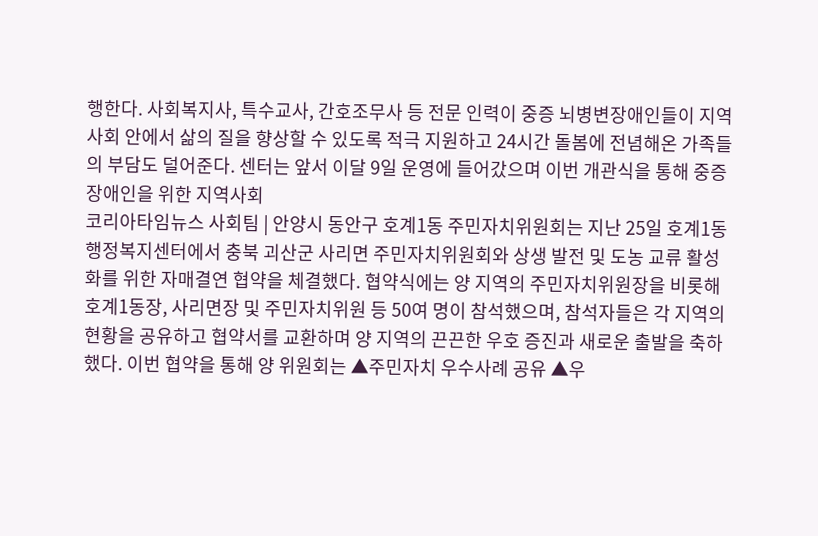행한다. 사회복지사, 특수교사, 간호조무사 등 전문 인력이 중증 뇌병변장애인들이 지역사회 안에서 삶의 질을 향상할 수 있도록 적극 지원하고 24시간 돌봄에 전념해온 가족들의 부담도 덜어준다. 센터는 앞서 이달 9일 운영에 들어갔으며 이번 개관식을 통해 중증 장애인을 위한 지역사회
코리아타임뉴스 사회팀 | 안양시 동안구 호계1동 주민자치위원회는 지난 25일 호계1동 행정복지센터에서 충북 괴산군 사리면 주민자치위원회와 상생 발전 및 도농 교류 활성화를 위한 자매결연 협약을 체결했다. 협약식에는 양 지역의 주민자치위원장을 비롯해 호계1동장, 사리면장 및 주민자치위원 등 50여 명이 참석했으며, 참석자들은 각 지역의 현황을 공유하고 협약서를 교환하며 양 지역의 끈끈한 우호 증진과 새로운 출발을 축하했다. 이번 협약을 통해 양 위원회는 ▲주민자치 우수사례 공유 ▲우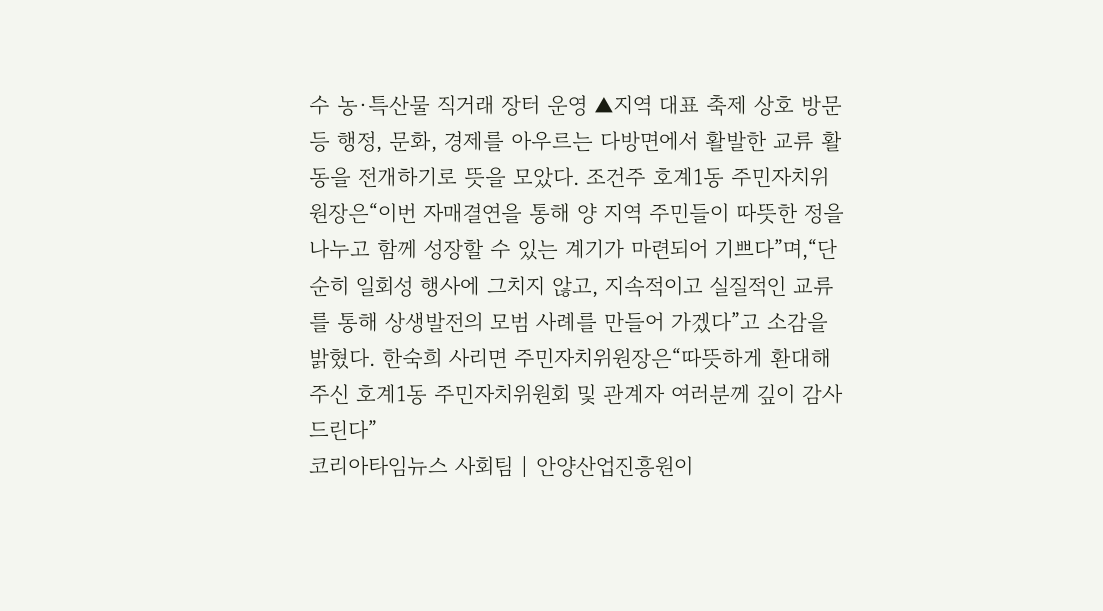수 농·특산물 직거래 장터 운영 ▲지역 대표 축제 상호 방문 등 행정, 문화, 경제를 아우르는 다방면에서 활발한 교류 활동을 전개하기로 뜻을 모았다. 조건주 호계1동 주민자치위원장은“이번 자매결연을 통해 양 지역 주민들이 따뜻한 정을 나누고 함께 성장할 수 있는 계기가 마련되어 기쁘다”며,“단순히 일회성 행사에 그치지 않고, 지속적이고 실질적인 교류를 통해 상생발전의 모범 사례를 만들어 가겠다”고 소감을 밝혔다. 한숙희 사리면 주민자치위원장은“따뜻하게 환대해 주신 호계1동 주민자치위원회 및 관계자 여러분께 깊이 감사드린다”
코리아타임뉴스 사회팀 | 안양산업진흥원이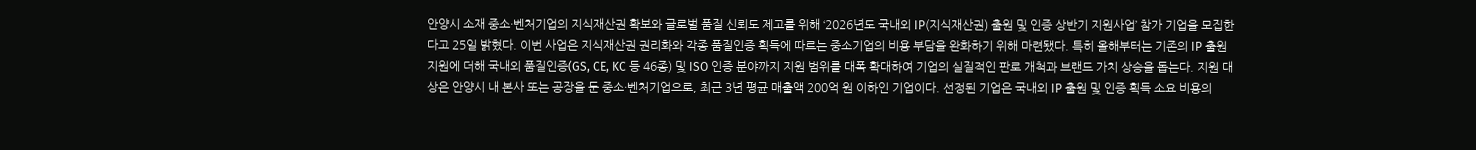안양시 소재 중소·벤처기업의 지식재산권 확보와 글로벌 품질 신뢰도 제고를 위해 ‘2026년도 국내외 IP(지식재산권) 출원 및 인증 상반기 지원사업’ 참가 기업을 모집한다고 25일 밝혔다. 이번 사업은 지식재산권 권리화와 각종 품질인증 획득에 따르는 중소기업의 비용 부담을 완화하기 위해 마련됐다. 특히 올해부터는 기존의 IP 출원 지원에 더해 국내외 품질인증(GS, CE, KC 등 46종) 및 ISO 인증 분야까지 지원 범위를 대폭 확대하여 기업의 실질적인 판로 개척과 브랜드 가치 상승을 돕는다. 지원 대상은 안양시 내 본사 또는 공장을 둔 중소·벤처기업으로, 최근 3년 평균 매출액 200억 원 이하인 기업이다. 선정된 기업은 국내외 IP 출원 및 인증 획득 소요 비용의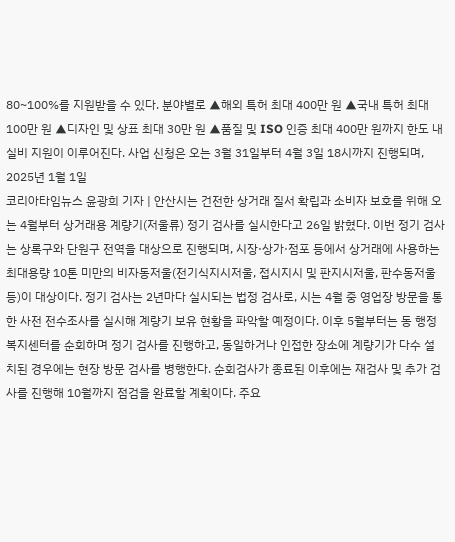80~100%를 지원받을 수 있다. 분야별로 ▲해외 특허 최대 400만 원 ▲국내 특허 최대 100만 원 ▲디자인 및 상표 최대 30만 원 ▲품질 및 ISO 인증 최대 400만 원까지 한도 내 실비 지원이 이루어진다. 사업 신청은 오는 3월 31일부터 4월 3일 18시까지 진행되며, 2025년 1월 1일
코리아타임뉴스 윤광희 기자 | 안산시는 건전한 상거래 질서 확립과 소비자 보호를 위해 오는 4월부터 상거래용 계량기(저울류) 정기 검사를 실시한다고 26일 밝혔다. 이번 정기 검사는 상록구와 단원구 전역을 대상으로 진행되며, 시장·상가·점포 등에서 상거래에 사용하는 최대용량 10톤 미만의 비자동저울(전기식지시저울, 접시지시 및 판지시저울, 판수동저울 등)이 대상이다. 정기 검사는 2년마다 실시되는 법정 검사로, 시는 4월 중 영업장 방문을 통한 사전 전수조사를 실시해 계량기 보유 현황을 파악할 예정이다. 이후 5월부터는 동 행정복지센터를 순회하며 정기 검사를 진행하고, 동일하거나 인접한 장소에 계량기가 다수 설치된 경우에는 현장 방문 검사를 병행한다. 순회검사가 종료된 이후에는 재검사 및 추가 검사를 진행해 10월까지 점검을 완료할 계획이다. 주요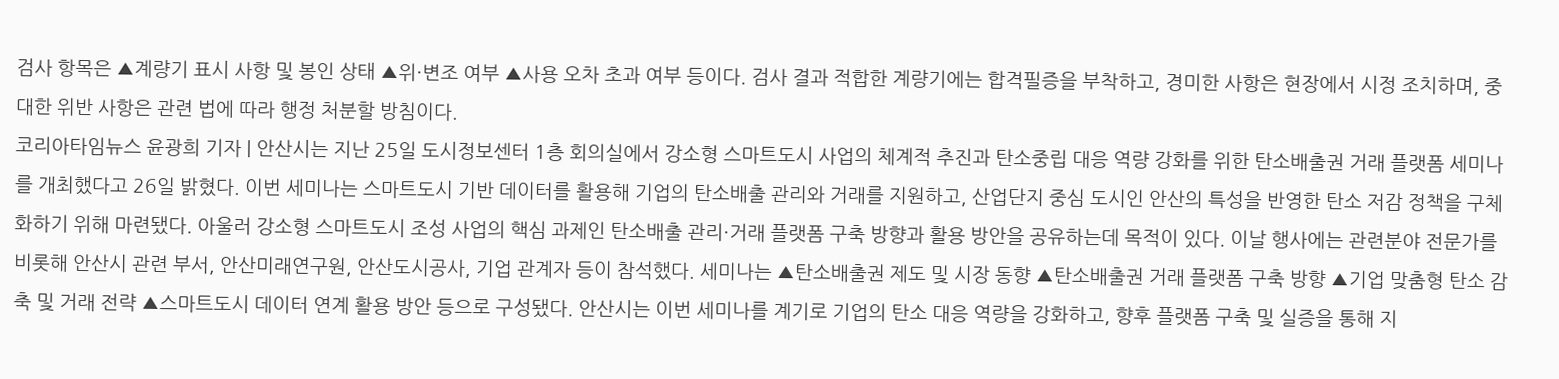검사 항목은 ▲계량기 표시 사항 및 봉인 상태 ▲위·변조 여부 ▲사용 오차 초과 여부 등이다. 검사 결과 적합한 계량기에는 합격필증을 부착하고, 경미한 사항은 현장에서 시정 조치하며, 중대한 위반 사항은 관련 법에 따라 행정 처분할 방침이다.
코리아타임뉴스 윤광희 기자 | 안산시는 지난 25일 도시정보센터 1층 회의실에서 강소형 스마트도시 사업의 체계적 추진과 탄소중립 대응 역량 강화를 위한 탄소배출권 거래 플랫폼 세미나를 개최했다고 26일 밝혔다. 이번 세미나는 스마트도시 기반 데이터를 활용해 기업의 탄소배출 관리와 거래를 지원하고, 산업단지 중심 도시인 안산의 특성을 반영한 탄소 저감 정책을 구체화하기 위해 마련됐다. 아울러 강소형 스마트도시 조성 사업의 핵심 과제인 탄소배출 관리·거래 플랫폼 구축 방향과 활용 방안을 공유하는데 목적이 있다. 이날 행사에는 관련분야 전문가를 비롯해 안산시 관련 부서, 안산미래연구원, 안산도시공사, 기업 관계자 등이 참석했다. 세미나는 ▲탄소배출권 제도 및 시장 동향 ▲탄소배출권 거래 플랫폼 구축 방향 ▲기업 맞춤형 탄소 감축 및 거래 전략 ▲스마트도시 데이터 연계 활용 방안 등으로 구성됐다. 안산시는 이번 세미나를 계기로 기업의 탄소 대응 역량을 강화하고, 향후 플랫폼 구축 및 실증을 통해 지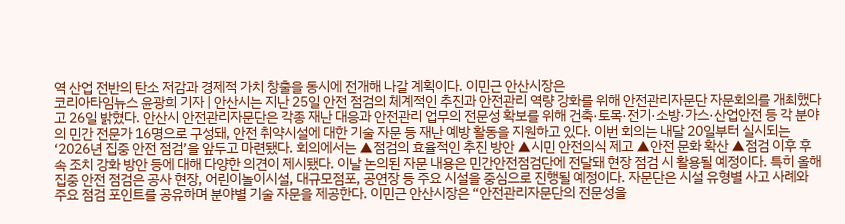역 산업 전반의 탄소 저감과 경제적 가치 창출을 동시에 전개해 나갈 계획이다. 이민근 안산시장은
코리아타임뉴스 윤광희 기자 | 안산시는 지난 25일 안전 점검의 체계적인 추진과 안전관리 역량 강화를 위해 안전관리자문단 자문회의를 개최했다고 26일 밝혔다. 안산시 안전관리자문단은 각종 재난 대응과 안전관리 업무의 전문성 확보를 위해 건축·토목·전기·소방·가스·산업안전 등 각 분야의 민간 전문가 16명으로 구성돼, 안전 취약시설에 대한 기술 자문 등 재난 예방 활동을 지원하고 있다. 이번 회의는 내달 20일부터 실시되는 ‘2026년 집중 안전 점검’을 앞두고 마련됐다. 회의에서는 ▲점검의 효율적인 추진 방안 ▲시민 안전의식 제고 ▲안전 문화 확산 ▲점검 이후 후속 조치 강화 방안 등에 대해 다양한 의견이 제시됐다. 이날 논의된 자문 내용은 민간안전점검단에 전달돼 현장 점검 시 활용될 예정이다. 특히 올해 집중 안전 점검은 공사 현장, 어린이놀이시설, 대규모점포, 공연장 등 주요 시설을 중심으로 진행될 예정이다. 자문단은 시설 유형별 사고 사례와 주요 점검 포인트를 공유하며 분야별 기술 자문을 제공한다. 이민근 안산시장은 “안전관리자문단의 전문성을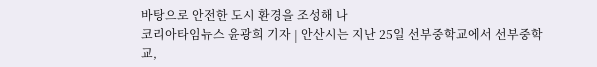바탕으로 안전한 도시 환경을 조성해 나
코리아타임뉴스 윤광희 기자 | 안산시는 지난 25일 선부중학교에서 선부중학교,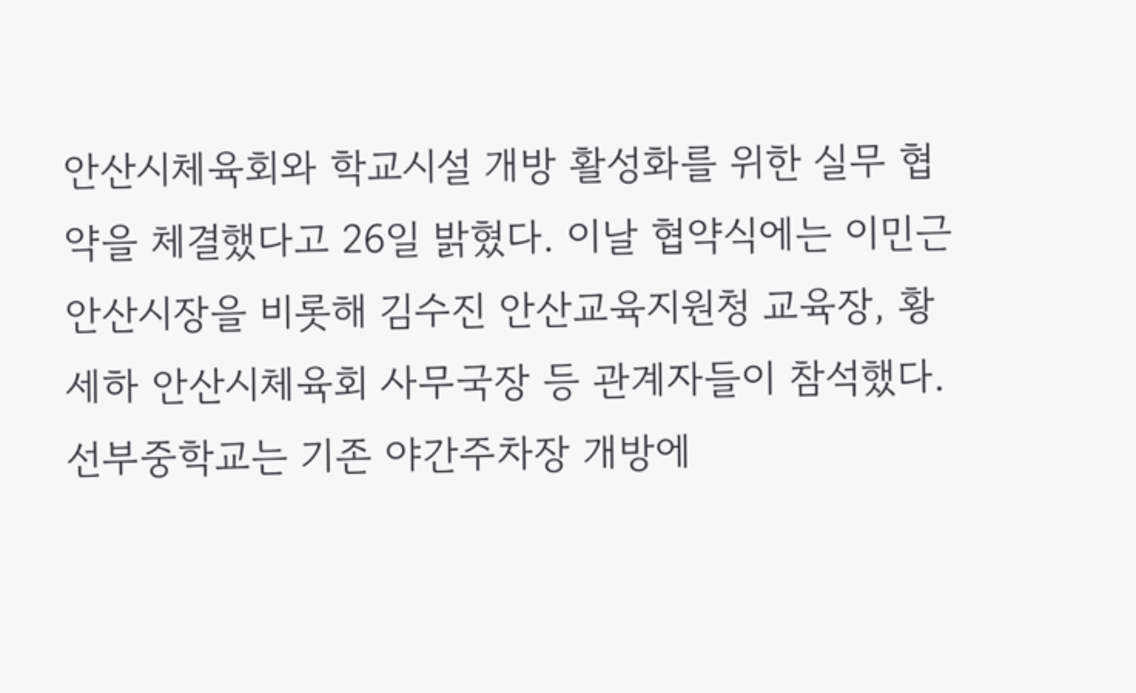안산시체육회와 학교시설 개방 활성화를 위한 실무 협약을 체결했다고 26일 밝혔다. 이날 협약식에는 이민근 안산시장을 비롯해 김수진 안산교육지원청 교육장, 황세하 안산시체육회 사무국장 등 관계자들이 참석했다. 선부중학교는 기존 야간주차장 개방에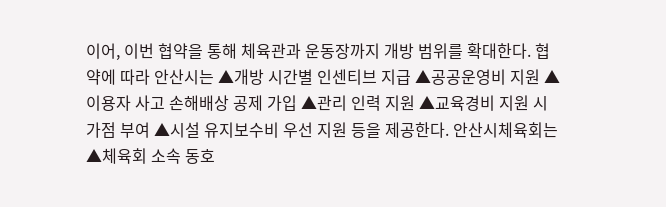이어, 이번 협약을 통해 체육관과 운동장까지 개방 범위를 확대한다. 협약에 따라 안산시는 ▲개방 시간별 인센티브 지급 ▲공공운영비 지원 ▲이용자 사고 손해배상 공제 가입 ▲관리 인력 지원 ▲교육경비 지원 시 가점 부여 ▲시설 유지보수비 우선 지원 등을 제공한다. 안산시체육회는 ▲체육회 소속 동호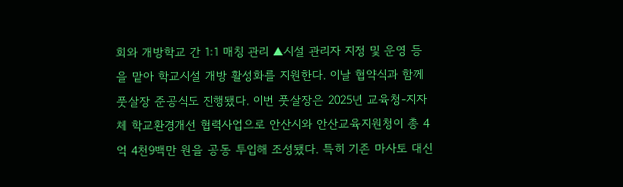회와 개방학교 간 1:1 매칭 관리 ▲시설 관리자 지정 및 운영 등을 맡아 학교시설 개방 활성화를 지원한다. 이날 협약식과 함께 풋살장 준공식도 진행됐다. 이번 풋살장은 2025년 교육청-지자체 학교환경개선 협력사업으로 안산시와 안산교육지원청이 총 4억 4천9백만 원을 공동 투입해 조성됐다. 특히 기존 마사토 대신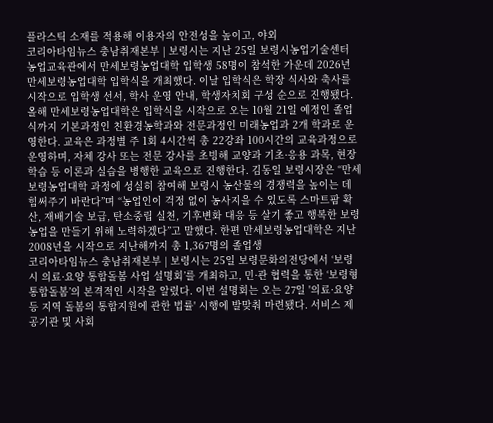플라스틱 소재를 적용해 이용자의 안전성을 높이고, 야외
코리아타임뉴스 충남취재본부 | 보령시는 지난 25일 보령시농업기술센터 농업교육관에서 만세보령농업대학 입학생 58명이 참석한 가운데 2026년 만세보령농업대학 입학식을 개최했다. 이날 입학식은 학장 식사와 축사를 시작으로 입학생 선서, 학사 운영 안내, 학생자치회 구성 순으로 진행됐다. 올해 만세보령농업대학은 입학식을 시작으로 오는 10월 21일 예정인 졸업식까지 기본과정인 친환경농학과와 전문과정인 미래농업과 2개 학과로 운영한다. 교육은 과정별 주 1회 4시간씩 총 22강좌 100시간의 교육과정으로 운영하며, 자체 강사 또는 전문 강사를 초빙해 교양과 기초·응용 과목, 현장학습 등 이론과 실습을 병행한 교육으로 진행한다. 김동일 보령시장은 “만세보령농업대학 과정에 성실히 참여해 보령시 농산물의 경쟁력을 높이는 데 힘써주기 바란다”며 “농업인이 걱정 없이 농사지을 수 있도록 스마트팜 확산, 재배기술 보급, 탄소중립 실천, 기후변화 대응 등 살기 좋고 행복한 보령 농업을 만들기 위해 노력하겠다”고 말했다. 한편 만세보령농업대학은 지난 2008년을 시작으로 지난해까지 총 1,367명의 졸업생
코리아타임뉴스 충남취재본부 | 보령시는 25일 보령문화의전당에서 ‘보령시 의료·요양 통합돌봄 사업 설명회’를 개최하고, 민·관 협력을 통한 ‘보령형 통합돌봄’의 본격적인 시작을 알렸다. 이번 설명회는 오는 27일 '의료·요양 등 지역 돌봄의 통합지원에 관한 법률' 시행에 발맞춰 마련됐다. 서비스 제공기관 및 사회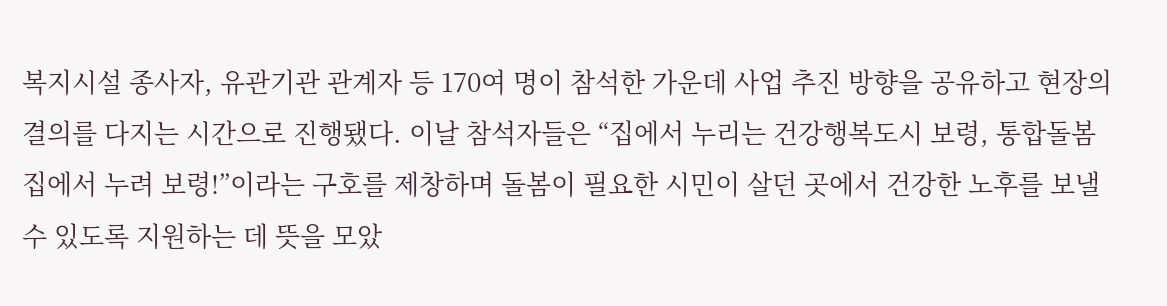복지시설 종사자, 유관기관 관계자 등 170여 명이 참석한 가운데 사업 추진 방향을 공유하고 현장의 결의를 다지는 시간으로 진행됐다. 이날 참석자들은 “집에서 누리는 건강행복도시 보령, 통합돌봄 집에서 누려 보령!”이라는 구호를 제창하며 돌봄이 필요한 시민이 살던 곳에서 건강한 노후를 보낼 수 있도록 지원하는 데 뜻을 모았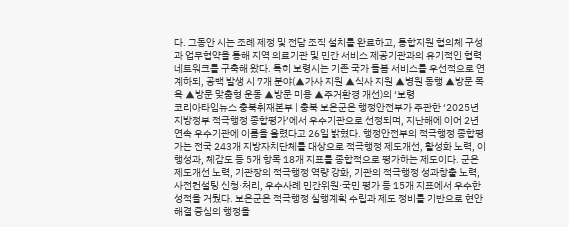다. 그동안 시는 조례 제정 및 전담 조직 설치를 완료하고, 통합지원 협의체 구성과 업무협약을 통해 지역 의료기관 및 민간 서비스 제공기관과의 유기적인 협력 네트워크를 구축해 왔다. 특히 보령시는 기존 국가 돌봄 서비스를 우선적으로 연계하되, 공백 발생 시 7개 분야(▲가사 지원 ▲식사 지원 ▲병원 동행 ▲방문 목욕 ▲방문 맞춤형 운동 ▲방문 미용 ▲주거환경 개선)의 ‘보령
코리아타임뉴스 충북취재본부 | 충북 보은군은 행정안전부가 주관한 ‘2025년 지방정부 적극행정 종합평가’에서 우수기관으로 선정되며, 지난해에 이어 2년 연속 우수기관에 이름을 올렸다고 26일 밝혔다. 행정안전부의 적극행정 종합평가는 전국 243개 지방자치단체를 대상으로 적극행정 제도개선, 활성화 노력, 이행성과, 체감도 등 5개 항목 18개 지표를 종합적으로 평가하는 제도이다. 군은 제도개선 노력, 기관장의 적극행정 역량 강화, 기관의 적극행정 성과창출 노력, 사전컨설팅 신청·처리, 우수사례 민간위원·국민 평가 등 15개 지표에서 우수한 성적을 거뒀다. 보은군은 적극행정 실행계획 수립과 제도 정비를 기반으로 현안 해결 중심의 행정을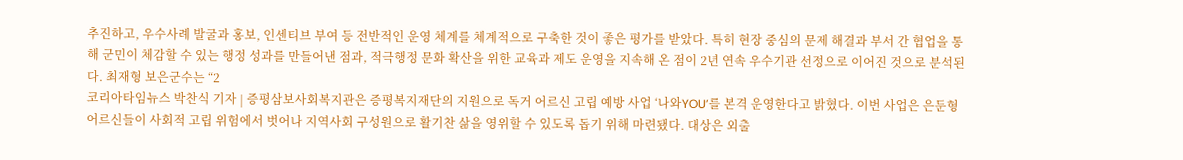추진하고, 우수사례 발굴과 홍보, 인센티브 부여 등 전반적인 운영 체계를 체계적으로 구축한 것이 좋은 평가를 받았다. 특히 현장 중심의 문제 해결과 부서 간 협업을 통해 군민이 체감할 수 있는 행정 성과를 만들어낸 점과, 적극행정 문화 확산을 위한 교육과 제도 운영을 지속해 온 점이 2년 연속 우수기관 선정으로 이어진 것으로 분석된다. 최재형 보은군수는 “2
코리아타임뉴스 박찬식 기자 | 증평삼보사회복지관은 증평복지재단의 지원으로 독거 어르신 고립 예방 사업 ‘나와YOU’를 본격 운영한다고 밝혔다. 이번 사업은 은둔형 어르신들이 사회적 고립 위험에서 벗어나 지역사회 구성원으로 활기찬 삶을 영위할 수 있도록 돕기 위해 마련됐다. 대상은 외출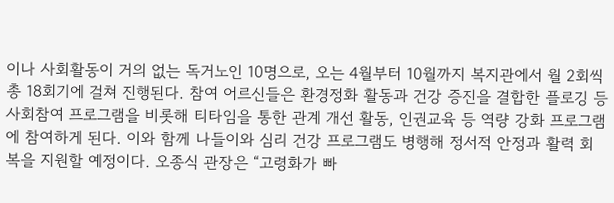이나 사회활동이 거의 없는 독거노인 10명으로, 오는 4월부터 10월까지 복지관에서 월 2회씩 총 18회기에 걸쳐 진행된다. 참여 어르신들은 환경정화 활동과 건강 증진을 결합한 플로깅 등 사회참여 프로그램을 비롯해 티타임을 통한 관계 개선 활동, 인권교육 등 역량 강화 프로그램에 참여하게 된다. 이와 함께 나들이와 심리 건강 프로그램도 병행해 정서적 안정과 활력 회복을 지원할 예정이다. 오종식 관장은 “고령화가 빠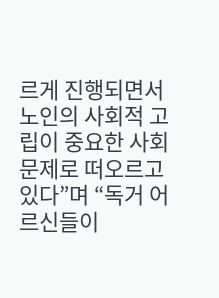르게 진행되면서 노인의 사회적 고립이 중요한 사회문제로 떠오르고 있다”며 “독거 어르신들이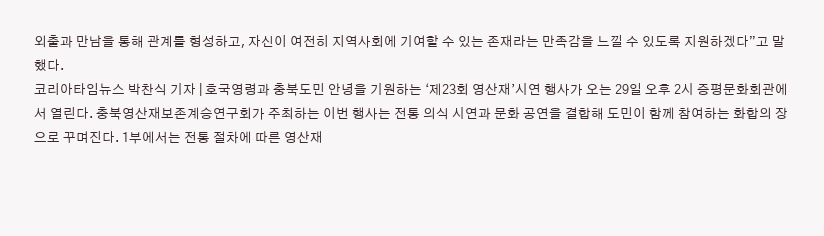외출과 만남을 통해 관계를 형성하고, 자신이 여전히 지역사회에 기여할 수 있는 존재라는 만족감을 느낄 수 있도록 지원하겠다”고 말했다.
코리아타임뉴스 박찬식 기자 | 호국영령과 충북도민 안녕을 기원하는 ‘제23회 영산재’시연 행사가 오는 29일 오후 2시 증평문화회관에서 열린다. 충북영산재보존계승연구회가 주최하는 이번 행사는 전통 의식 시연과 문화 공연을 결합해 도민이 함께 참여하는 화합의 장으로 꾸며진다. 1부에서는 전통 절차에 따른 영산재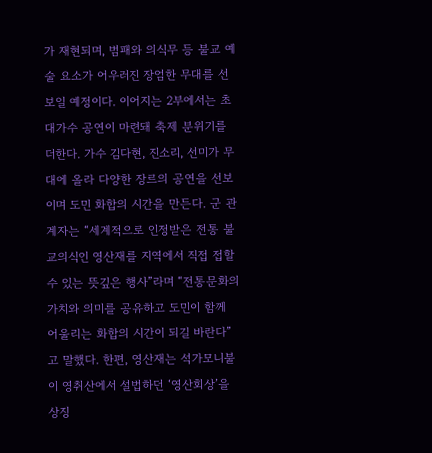가 재현되며, 범패와 의식무 등 불교 예술 요소가 어우러진 장엄한 무대를 선보일 예정이다. 이어지는 2부에서는 초대가수 공연이 마련돼 축제 분위기를 더한다. 가수 김다현, 진소리, 선미가 무대에 올라 다양한 장르의 공연을 선보이며 도민 화합의 시간을 만든다. 군 관계자는 “세계적으로 인정받은 전통 불교의식인 영산재를 지역에서 직접 접할 수 있는 뜻깊은 행사”라며 “전통문화의 가치와 의미를 공유하고 도민이 함께 어울리는 화합의 시간이 되길 바란다”고 말했다. 한편, 영산재는 석가모니불이 영취산에서 설법하던 ‘영산회상’을 상징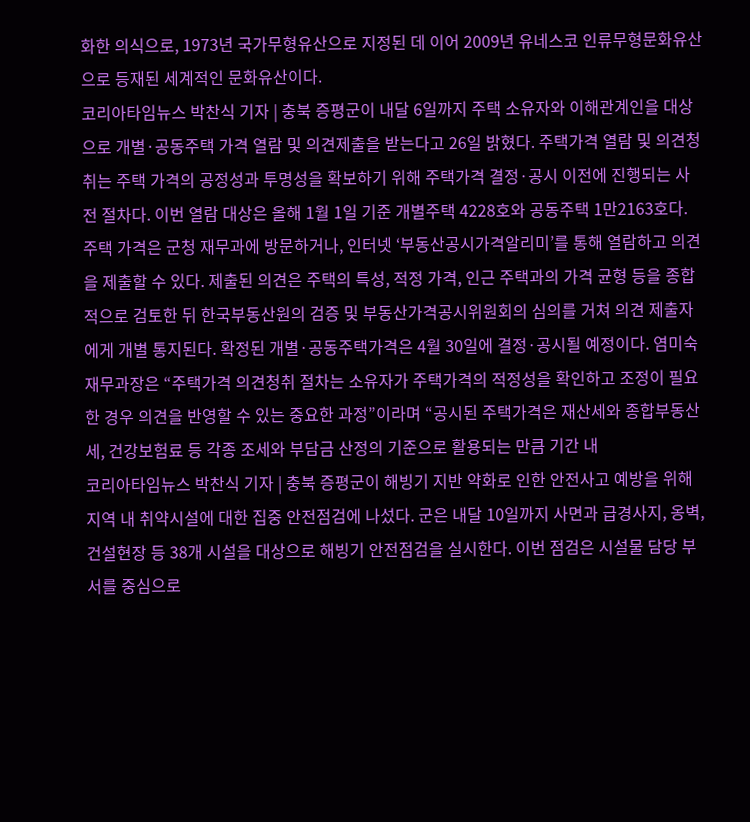화한 의식으로, 1973년 국가무형유산으로 지정된 데 이어 2009년 유네스코 인류무형문화유산으로 등재된 세계적인 문화유산이다.
코리아타임뉴스 박찬식 기자 | 충북 증평군이 내달 6일까지 주택 소유자와 이해관계인을 대상으로 개별·공동주택 가격 열람 및 의견제출을 받는다고 26일 밝혔다. 주택가격 열람 및 의견청취는 주택 가격의 공정성과 투명성을 확보하기 위해 주택가격 결정·공시 이전에 진행되는 사전 절차다. 이번 열람 대상은 올해 1월 1일 기준 개별주택 4228호와 공동주택 1만2163호다. 주택 가격은 군청 재무과에 방문하거나, 인터넷 ‘부동산공시가격알리미’를 통해 열람하고 의견을 제출할 수 있다. 제출된 의견은 주택의 특성, 적정 가격, 인근 주택과의 가격 균형 등을 종합적으로 검토한 뒤 한국부동산원의 검증 및 부동산가격공시위원회의 심의를 거쳐 의견 제출자에게 개별 통지된다. 확정된 개별·공동주택가격은 4월 30일에 결정·공시될 예정이다. 염미숙 재무과장은 “주택가격 의견청취 절차는 소유자가 주택가격의 적정성을 확인하고 조정이 필요한 경우 의견을 반영할 수 있는 중요한 과정”이라며 “공시된 주택가격은 재산세와 종합부동산세, 건강보험료 등 각종 조세와 부담금 산정의 기준으로 활용되는 만큼 기간 내
코리아타임뉴스 박찬식 기자 | 충북 증평군이 해빙기 지반 약화로 인한 안전사고 예방을 위해 지역 내 취약시설에 대한 집중 안전점검에 나섰다. 군은 내달 10일까지 사면과 급경사지, 옹벽, 건설현장 등 38개 시설을 대상으로 해빙기 안전점검을 실시한다. 이번 점검은 시설물 담당 부서를 중심으로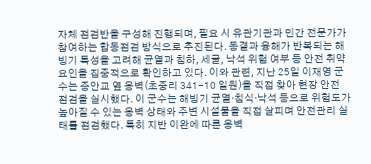자체 점검반을 구성해 진행되며, 필요 시 유관기관과 민간 전문가가 참여하는 합동점검 방식으로 추진된다. 동결과 융해가 반복되는 해빙기 특성을 고려해 균열과 침하, 세굴, 낙석 위험 여부 등 안전 취약 요인을 집중적으로 확인하고 있다. 이와 관련, 지난 25일 이재영 군수는 증안교 옆 옹벽(초중리 341-10 일원)을 직접 찾아 현장 안전 점검을 실시했다. 이 군수는 해빙기 균열·침식·낙석 등으로 위험도가 높아질 수 있는 옹벽 상태와 주변 시설물을 직접 살피며 안전관리 실태를 점검했다. 특히 지반 이완에 따른 옹벽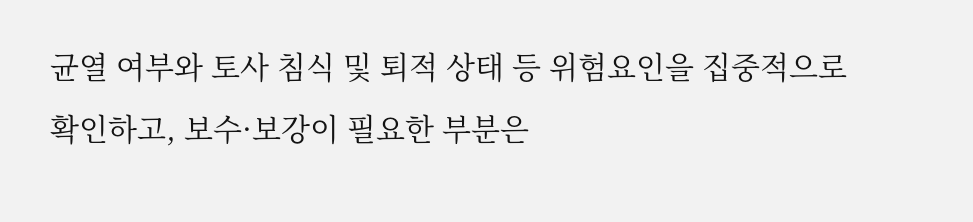균열 여부와 토사 침식 및 퇴적 상태 등 위험요인을 집중적으로 확인하고, 보수·보강이 필요한 부분은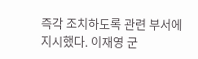즉각 조치하도록 관련 부서에 지시했다. 이재영 군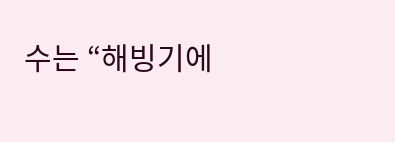수는 “해빙기에